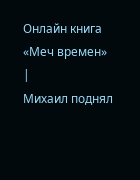Онлайн книга «Меч времен»
|
Михаил поднял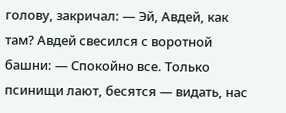голову, закричал: — Эй, Авдей, как там? Авдей свесился с воротной башни: — Спокойно все. Только псинищи лают, бесятся — видать, нас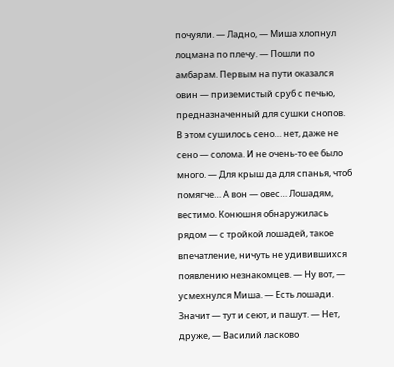почуяли. — Ладно, — Миша хлопнул лоцмана по плечу. — Пошли по амбарам. Первым на пути оказался овин — приземистый сруб с печью, предназначенный для сушки снопов. В этом сушилось сено… нет, даже не сено — солома. И не очень-то ее было много. — Для крыш да для спанья, чтоб помягче… А вон — овес… Лошадям, вестимо. Конюшня обнаружилась рядом — с тройкой лошадей, такое впечатление, ничуть не удивившихся появлению незнакомцев. — Ну вот, — усмехнулся Миша. — Есть лошади. Значит — тут и сеют, и пашут. — Нет, друже, — Василий ласково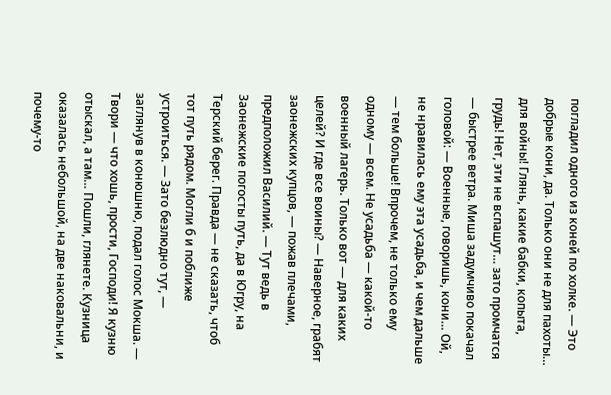погладил одного из коней по холке. — Это добрые кони, да. Только они не для пахоты… для войны! Глянь, какие бабки, копыта, грудь! Нет, эти не вспашут… зато промчатся — быстрее ветра. Миша задумчиво покачал головой: — Военные, говоришь, кони… Ой, не нравилась ему эта усадьба, и чем дальше — тем больше! Впрочем, не только ему одному — всем. Не усадьба — какой-то военный лагерь. Только вот — для каких целей? И где все воины? — Наверное, грабят заонежских купцов, — пожав плечами, предположил Василий. — Тут ведь в Заонежские погосты путь, да в Югру, на Терский берег. Правда — не сказать, чтоб тот путь рядом. Могли б и поближе устроиться. — Зато безлюдно тут, — заглянув в конюшню, подал голос Мокша. — Твори — что хошь, прости, Господи! Я кузню отыскал, а там… Пошли, глянете. Кузница оказалась небольшой, на две наковальни, и почему-то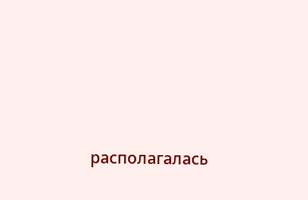располагалась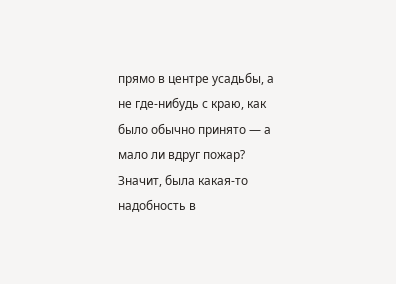прямо в центре усадьбы, а не где-нибудь с краю, как было обычно принято — а мало ли вдруг пожар? Значит, была какая-то надобность в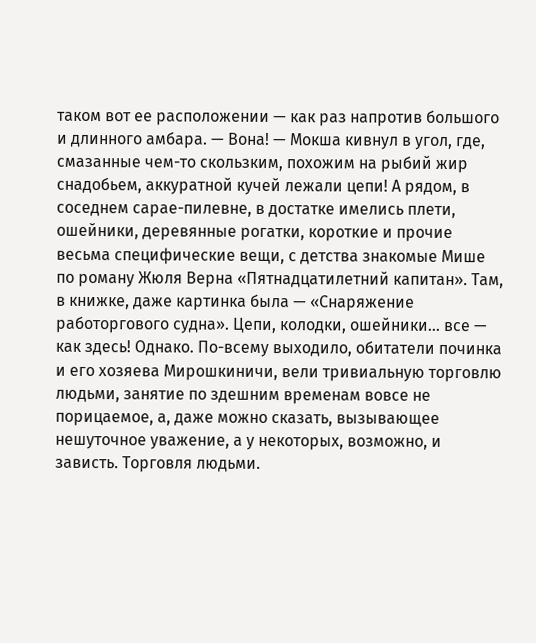таком вот ее расположении — как раз напротив большого и длинного амбара. — Вона! — Мокша кивнул в угол, где, смазанные чем-то скользким, похожим на рыбий жир снадобьем, аккуратной кучей лежали цепи! А рядом, в соседнем сарае-пилевне, в достатке имелись плети, ошейники, деревянные рогатки, короткие и прочие весьма специфические вещи, с детства знакомые Мише по роману Жюля Верна «Пятнадцатилетний капитан». Там, в книжке, даже картинка была — «Снаряжение работоргового судна». Цепи, колодки, ошейники… все — как здесь! Однако. По-всему выходило, обитатели починка и его хозяева Мирошкиничи, вели тривиальную торговлю людьми, занятие по здешним временам вовсе не порицаемое, а, даже можно сказать, вызывающее нешуточное уважение, а у некоторых, возможно, и зависть. Торговля людьми.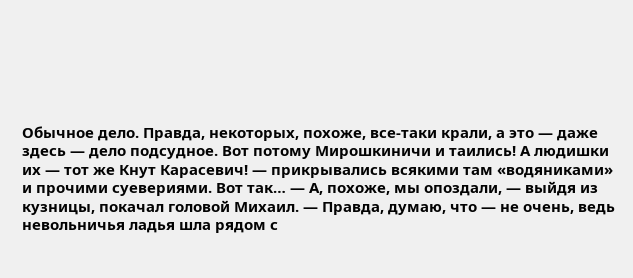Обычное дело. Правда, некоторых, похоже, все-таки крали, а это — даже здесь — дело подсудное. Вот потому Мирошкиничи и таились! А людишки их — тот же Кнут Карасевич! — прикрывались всякими там «водяниками» и прочими суевериями. Вот так… — А, похоже, мы опоздали, — выйдя из кузницы, покачал головой Михаил. — Правда, думаю, что — не очень, ведь невольничья ладья шла рядом с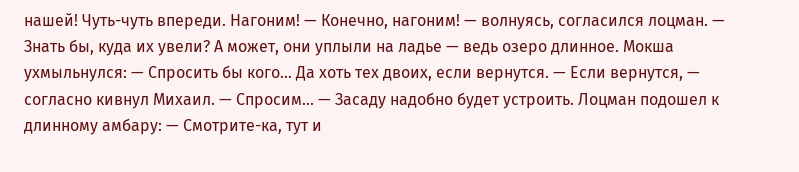нашей! Чуть-чуть впереди. Нагоним! — Конечно, нагоним! — волнуясь, согласился лоцман. — Знать бы, куда их увели? А может, они уплыли на ладье — ведь озеро длинное. Мокша ухмыльнулся: — Спросить бы кого… Да хоть тех двоих, если вернутся. — Если вернутся, — согласно кивнул Михаил. — Спросим… — Засаду надобно будет устроить. Лоцман подошел к длинному амбару: — Смотрите-ка, тут и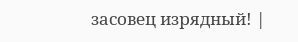засовец изрядный! |